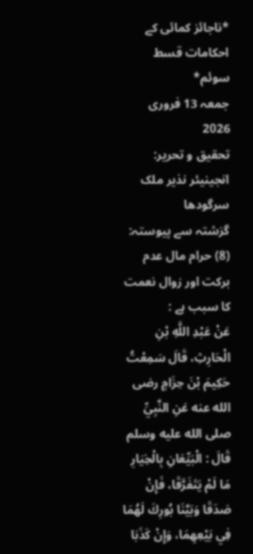*ناجائز کمائی کے احکامات قسط سوئم*
جمعہ 13 فروری 2026
تحقیق و تحریر:
انجینیئر نذیر ملک سرگودھا
گزشتہ سے پیوستہ:
(8) حرام مال عدم برکت اور زوال نعمت کا سبب ہے :
عَنْ عَبْدِ اللَّهِ بْنِ الْحَارِثِ، قَالَ سَمِعْتُ حَكِيمَ بْنَ حِزَامٍ رضى الله عنه عَنِ النَّبِيِّ صلى الله عليه وسلم قَالَ : الْبَيِّعَانِ بِالْخِيَارِ مَا لَمْ يَتَفَرَّقَا، فَإِنْ صَدَقَا وَبَيَّنَا بُورِكَ لَهُمَا فِي بَيْعِهِمَا، وَإِنْ كَذَبَا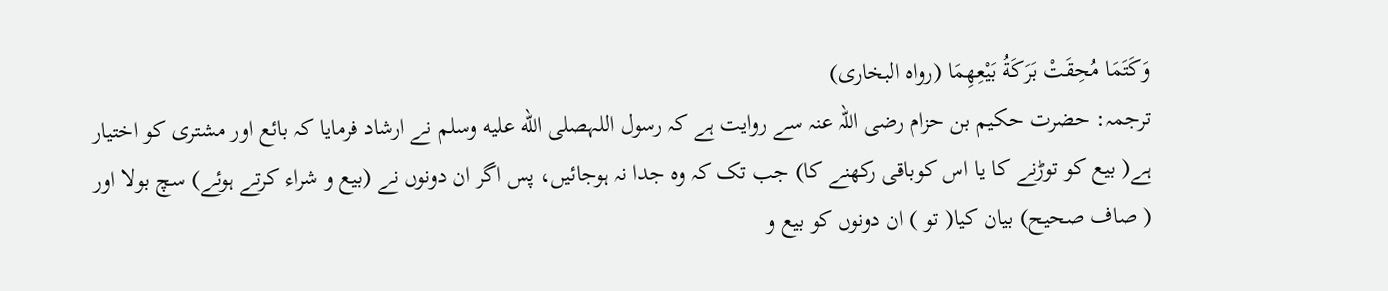وَكَتَمَا مُحِقَتْ بَرَكَةُ بَيْعِهِمَا (رواه البخاری)
ترجمہ: حضرت حکیم بن حزام رضی اللہ عنہ سے روایت ہے کہ رسول اللہصلى الله عليه وسلم نے ارشاد فرمایا کہ بائع اور مشتری کو اختیار ہے( بیع کو توڑنے کا یا اس کوباقی رکھنے کا) جب تک کہ وہ جدا نہ ہوجائیں، پس اگر ان دونوں نے (بیع و شراء کرتے ہوئے) سچ بولا اور ( صاف صحیح) بیان کیا( تو ) ان دونوں کو بیع و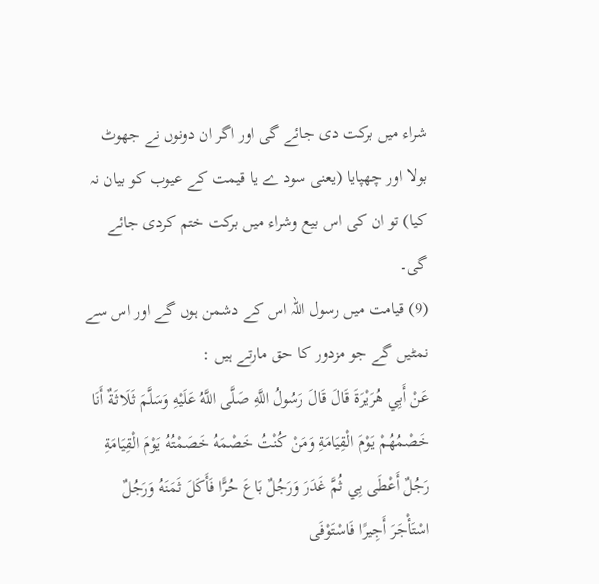شراء میں برکت دی جائے گی اور اگر ان دونوں نے جھوٹ بولا اور چھپایا (یعنی سود ے یا قیمت کے عیوب کو بیان نہ کیا) تو ان کی اس بیع وشراء میں برکت ختم کردی جائے گی۔
(9) قیامت میں رسول اللہ اس کے دشمن ہوں گے اور اس سے نمٹیں گے جو مزدور کا حق مارتے ہیں :
عَنْ أَبِي هُرَيْرَةَ قَالَ قَالَ رَسُولُ اللَّهِ صَلَّى اللَّهُ عَلَيْهِ وَسَلَّمَ ثَلَاثَةٌ أَنَا خَصْمُهُمْ يَوْمَ الْقِيَامَةِ وَمَنْ كُنْتُ خَصْمَهُ خَصَمْتُهُ يَوْمَ الْقِيَامَةِ رَجُلٌ أَعْطَى بِي ثُمَّ غَدَرَ وَرَجُلٌ بَاعَ حُرًّا فَأَكَلَ ثَمَنَهُ وَرَجُلٌ اسْتَأْجَرَ أَجِيرًا فَاسْتَوْفَى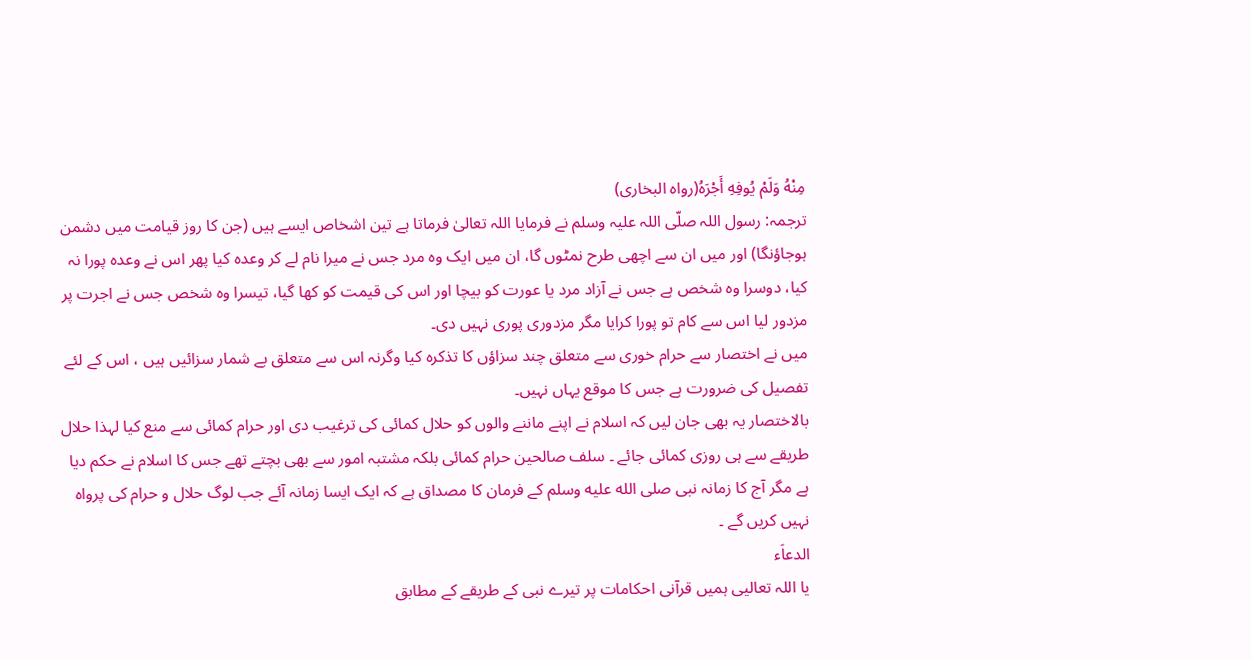مِنْهُ وَلَمْ يُوفِهِ أَجْرَهُ(رواہ البخاری)
ترجمہ: رسول اللہ صلّی اللہ علیہ وسلم نے فرمایا اللہ تعالیٰ فرماتا ہے تین اشخاص ایسے ہیں (جن کا روز قیامت میں دشمن ہوجاؤنگا) اور میں ان سے اچھی طرح نمٹوں گا، ان میں ایک وہ مرد جس نے میرا نام لے کر وعدہ کیا پھر اس نے وعدہ پورا نہ کیا، دوسرا وہ شخص ہے جس نے آزاد مرد یا عورت کو بیچا اور اس کی قیمت کو کھا گیا، تیسرا وہ شخص جس نے اجرت پر مزدور لیا اس سے کام تو پورا کرایا مگر مزدوری پوری نہیں دی۔
میں نے اختصار سے حرام خوری سے متعلق چند سزاؤں کا تذکرہ کیا وگرنہ اس سے متعلق بے شمار سزائیں ہیں ، اس کے لئے تفصیل کی ضرورت ہے جس کا موقع یہاں نہیں۔
بالاختصار یہ بھی جان لیں کہ اسلام نے اپنے ماننے والوں کو حلال کمائی کی ترغیب دی اور حرام کمائی سے منع کیا لہذا حلال طریقے سے ہی روزی کمائی جائے ۔ سلف صالحین حرام کمائی بلکہ مشتبہ امور سے بھی بچتے تھے جس کا اسلام نے حکم دیا ہے مگر آج کا زمانہ نبی صلى الله عليه وسلم کے فرمان کا مصداق ہے کہ ایک ایسا زمانہ آئے جب لوگ حلال و حرام کی پرواہ نہیں کریں گے ۔
الدعاَء
یا اللہ تعالیی ہمیں قرآنی احکامات پر تیرے نبی کے طریقے کے مطابق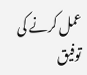عمل کرنے کی توفیق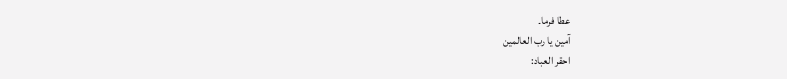عطا فرما۔
آمین یا رب العالمین
احقر العباد: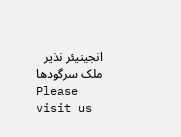انجینیئر نذیر ملک سرگودھا
Please visit us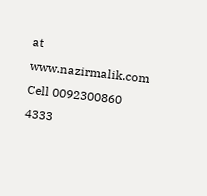at www.nazirmalik.com Cell 0092300860 4333